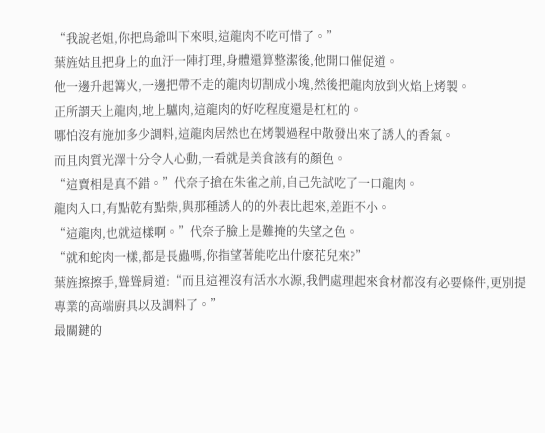“我說老姐,你把鳥爺叫下來唄,這龍肉不吃可惜了。”
葉旌姑且把身上的血汙一陣打理,身體還算整潔後,他開口催促道。
他一邊升起篝火,一邊把帶不走的龍肉切割成小塊,然後把龍肉放到火焰上烤製。
正所謂天上龍肉,地上驢肉,這龍肉的好吃程度還是杠杠的。
哪怕沒有施加多少調料,這龍肉居然也在烤製過程中散發出來了誘人的香氣。
而且肉質光澤十分令人心動,一看就是美食該有的顏色。
“這賣相是真不錯。”代奈子搶在朱雀之前,自己先試吃了一口龍肉。
龍肉入口,有點乾有點柴,與那種誘人的的外表比起來,差距不小。
“這龍肉,也就這樣啊。”代奈子臉上是難掩的失望之色。
“就和蛇肉一樣,都是長蟲嗎,你指望著能吃出什麽花兒來?”
葉旌擦擦手,聳聳肩道:“而且這裡沒有活水水源,我們處理起來食材都沒有必要條件,更別提專業的高端廚具以及調料了。”
最關鍵的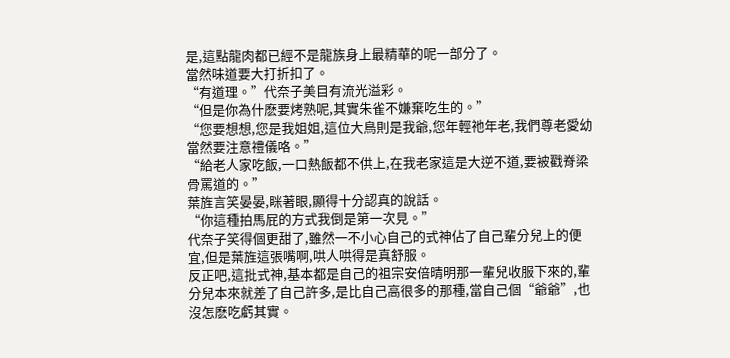是,這點龍肉都已經不是龍族身上最精華的呢一部分了。
當然味道要大打折扣了。
“有道理。”代奈子美目有流光溢彩。
“但是你為什麽要烤熟呢,其實朱雀不嫌棄吃生的。”
“您要想想,您是我姐姐,這位大鳥則是我爺,您年輕祂年老,我們尊老愛幼當然要注意禮儀咯。”
“給老人家吃飯,一口熱飯都不供上,在我老家這是大逆不道,要被戳脊梁骨罵道的。”
葉旌言笑晏晏,眯著眼,顯得十分認真的說話。
“你這種拍馬屁的方式我倒是第一次見。”
代奈子笑得個更甜了,雖然一不小心自己的式神佔了自己輩分兒上的便宜,但是葉旌這張嘴啊,哄人哄得是真舒服。
反正吧,這批式神,基本都是自己的祖宗安倍晴明那一輩兒收服下來的,輩分兒本來就差了自己許多,是比自己高很多的那種,當自己個“爺爺”,也沒怎麽吃虧其實。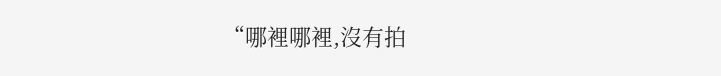“哪裡哪裡,沒有拍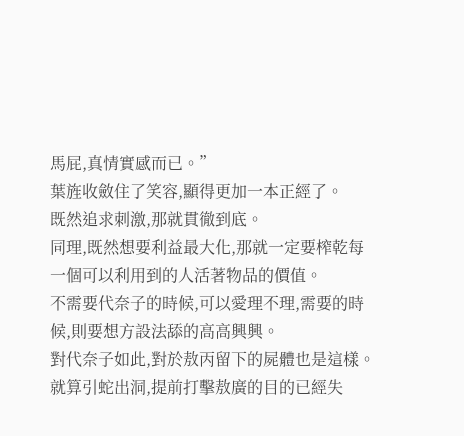馬屁,真情實感而已。”
葉旌收斂住了笑容,顯得更加一本正經了。
既然追求刺激,那就貫徹到底。
同理,既然想要利益最大化,那就一定要榨乾每一個可以利用到的人活著物品的價值。
不需要代奈子的時候,可以愛理不理,需要的時候,則要想方設法舔的高高興興。
對代奈子如此,對於敖丙留下的屍體也是這樣。
就算引蛇出洞,提前打擊敖廣的目的已經失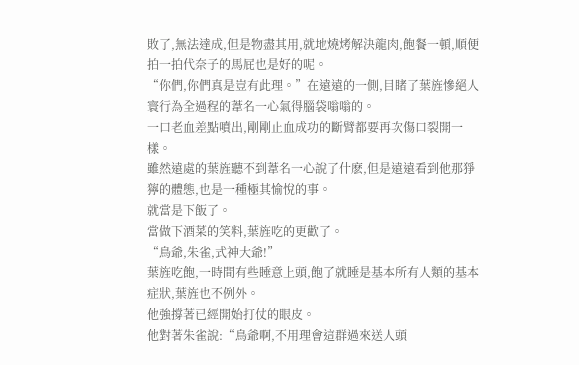敗了,無法達成,但是物盡其用,就地燒烤解決龍肉,飽餐一頓,順便拍一拍代奈子的馬屁也是好的呢。
“你們,你們真是豈有此理。”在遠遠的一側,目睹了葉旌慘絕人寰行為全過程的葦名一心氣得腦袋嗡嗡的。
一口老血差點噴出,剛剛止血成功的斷臂都要再次傷口裂開一樣。
雖然遠處的葉旌聽不到葦名一心說了什麽,但是遠遠看到他那猙獰的體態,也是一種極其愉悅的事。
就當是下飯了。
當做下酒菜的笑料,葉旌吃的更歡了。
“鳥爺,朱雀,式神大爺!”
葉旌吃飽,一時間有些睡意上頭,飽了就睡是基本所有人類的基本症狀,葉旌也不例外。
他強撐著已經開始打仗的眼皮。
他對著朱雀說:“鳥爺啊,不用理會這群過來送人頭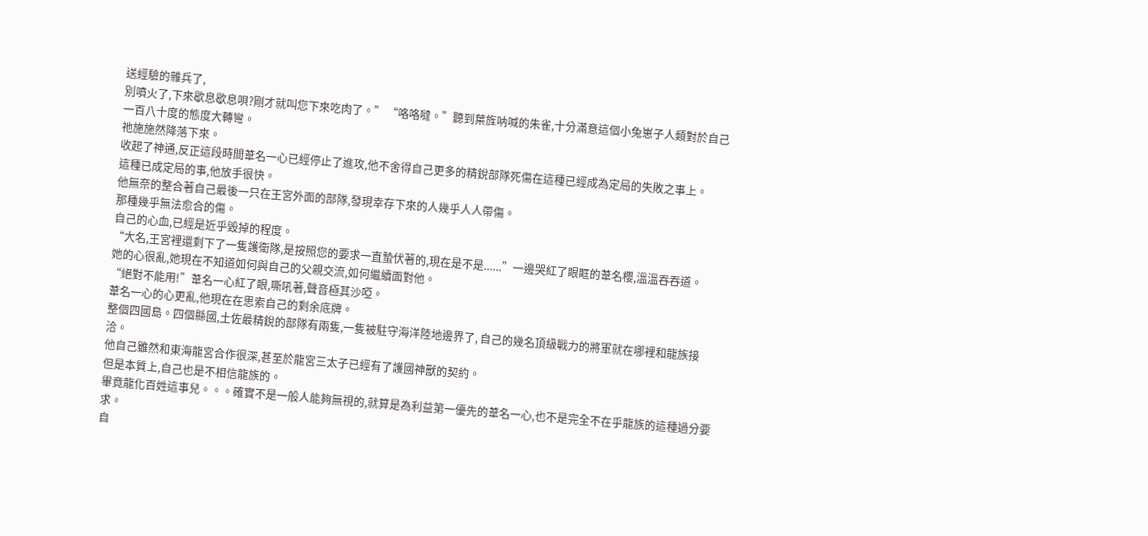送經驗的雜兵了,
別噴火了,下來歇息歇息唄?剛才就叫您下來吃肉了。” “咯咯噠。”聽到葉旌呐喊的朱雀,十分滿意這個小兔崽子人類對於自己一百八十度的態度大轉彎。
祂施施然降落下來。
收起了神通,反正這段時間葦名一心已經停止了進攻,他不舍得自己更多的精銳部隊死傷在這種已經成為定局的失敗之事上。
這種已成定局的事,他放手很快。
他無奈的整合著自己最後一只在王宮外面的部隊,發現幸存下來的人幾乎人人帶傷。
那種幾乎無法愈合的傷。
自己的心血,已經是近乎毀掉的程度。
“大名,王宮裡還剩下了一隻護衛隊,是按照您的要求一直蟄伏著的,現在是不是......”一邊哭紅了眼眶的葦名櫻,溫溫吞吞道。
她的心很亂,她現在不知道如何與自己的父親交流,如何繼續面對他。
“絕對不能用!”葦名一心紅了眼,嘶吼著,聲音極其沙啞。
葦名一心的心更亂,他現在在思索自己的剩余底牌。
整個四國島。四個縣國,土佐最精銳的部隊有兩隻,一隻被駐守海洋陸地邊界了, 自己的幾名頂級戰力的將軍就在哪裡和龍族接洽。
他自己雖然和東海龍宮合作很深,甚至於龍宮三太子已經有了護國神獸的契約。
但是本質上,自己也是不相信龍族的。
畢竟龍化百姓這事兒。。。確實不是一般人能夠無視的,就算是為利益第一優先的葦名一心,也不是完全不在乎龍族的這種過分要求。
自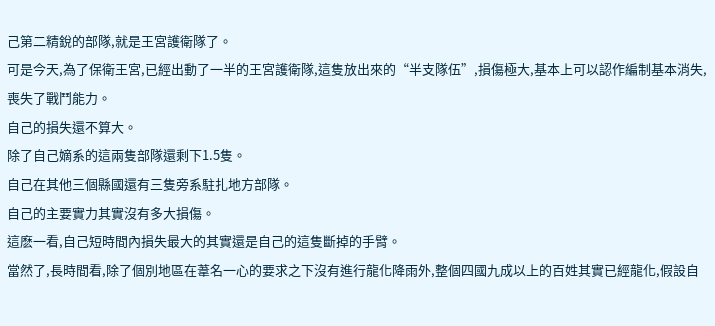己第二精銳的部隊,就是王宮護衛隊了。
可是今天,為了保衛王宮,已經出動了一半的王宮護衛隊,這隻放出來的“半支隊伍”,損傷極大,基本上可以認作編制基本消失,喪失了戰鬥能力。
自己的損失還不算大。
除了自己嫡系的這兩隻部隊還剩下1.5隻。
自己在其他三個縣國還有三隻旁系駐扎地方部隊。
自己的主要實力其實沒有多大損傷。
這麽一看,自己短時間內損失最大的其實還是自己的這隻斷掉的手臂。
當然了,長時間看,除了個別地區在葦名一心的要求之下沒有進行龍化降雨外,整個四國九成以上的百姓其實已經龍化,假設自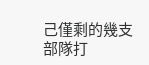己僅剩的幾支部隊打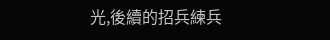光,後續的招兵練兵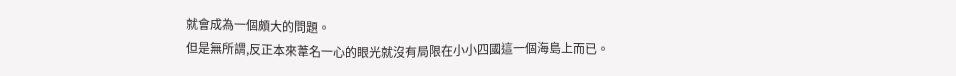就會成為一個頗大的問題。
但是無所謂,反正本來葦名一心的眼光就沒有局限在小小四國這一個海島上而已。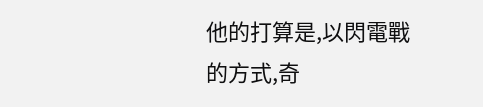他的打算是,以閃電戰的方式,奇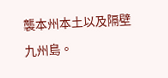襲本州本土以及隔壁九州島。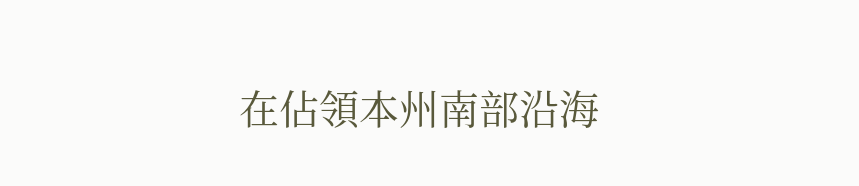在佔領本州南部沿海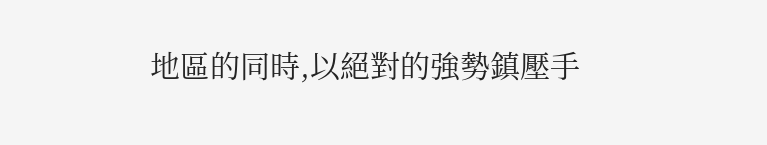地區的同時,以絕對的強勢鎮壓手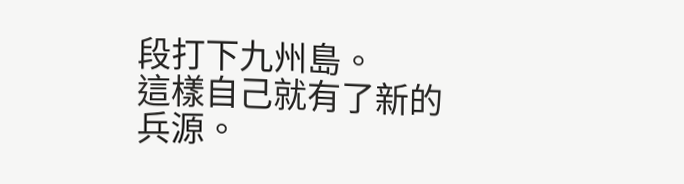段打下九州島。
這樣自己就有了新的兵源。